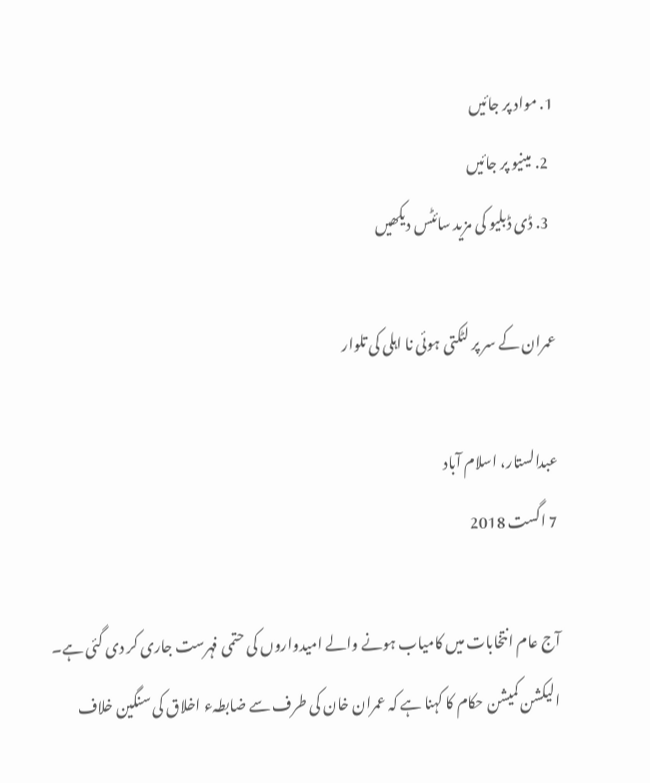1. مواد پر جائیں
  2. مینیو پر جائیں
  3. ڈی ڈبلیو کی مزید سائٹس دیکھیں

عمران کے سر پر لٹکتی ہوئی نا اہلی کی تلوار

عبدالستار، اسلام آباد
7 اگست 2018

آج عام انتخابات میں کامیاب ہونے والے امیدواروں کی حتمی فہرست جاری کر دی گئی ہے۔ الیکشن کمیشن حکام کا کہنا ہے کہ عمران خان کی طرف سے ضابطہء اخلاق کی سنگین خلاف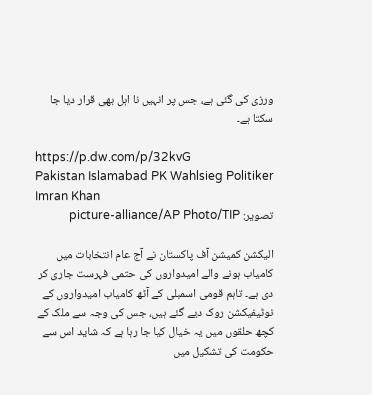ورزی کی گئی ہے، جس پر انہیں نا اہل بھی قرار دیا جا سکتا ہے۔

https://p.dw.com/p/32kvG
Pakistan Islamabad PK Wahlsieg Politiker Imran Khan
تصویر: picture-alliance/AP Photo/TIP

الیکشن کمیشن آف پاکستان نے آج عام انتخابات میں کامیاب ہونے والے امیدواروں کی حتمی فہرست جاری کر دی ہے۔ تاہم قومی اسمبلی کے آٹھ کامیاب امیدواروں کے نوٹیفیکشن روک دیے گئے ہیں، جس کی وجہ سے ملک کے کچھ حلقوں میں یہ خیال کیا جا رہا ہے کہ شاید اس سے حکومت کی تشکیل میں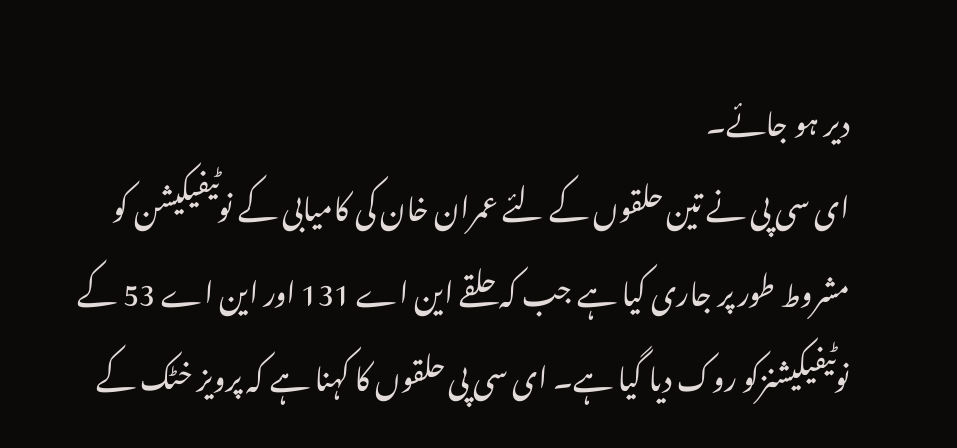دیر ہو جائے۔
ای سی پی نے تین حلقوں کے لئے عمران خان کی کامیابی کے نوٹیفیکیشن کو مشروط طور پر جاری کیا ہے جب کہ حلقے این اے 131 اور این اے 53 کے نوٹیفیکیشنزکو روک دیا گیا ہے۔ ای سی پی حلقوں کا کہنا ہے کہ پرویز خٹک کے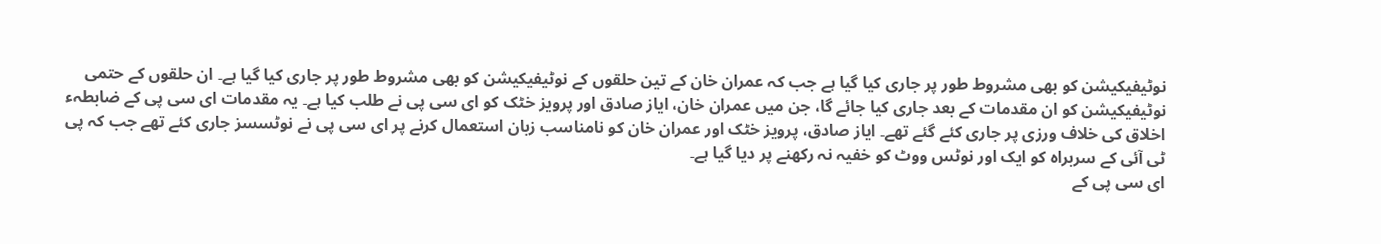نوٹیفیکیشن کو بھی مشروط طور پر جاری کیا گیا ہے جب کہ عمران خان کے تین حلقوں کے نوٹیفیکیشن کو بھی مشروط طور پر جاری کیا گیا ہے۔ ان حلقوں کے حتمی نوٹیفیکیشن کو ان مقدمات کے بعد جاری کیا جائے گا، جن میں عمران خان، ایاز صادق اور پرویز خٹک کو ای سی پی نے طلب کیا ہے۔ یہ مقدمات ای سی پی کے ضابطہء اخلاق کی خلاف ورزی پر جاری کئے گئے تھے۔ ایاز صادق، پرویز خٹک اور عمران خان کو نامناسب زبان استعمال کرنے پر ای سی پی نے نوٹسسز جاری کئے تھے جب کہ پی ٹی آئی کے سربراہ کو ایک اور نوٹس ووٹ کو خفیہ نہ رکھنے پر دیا گیا ہے۔
ای سی پی کے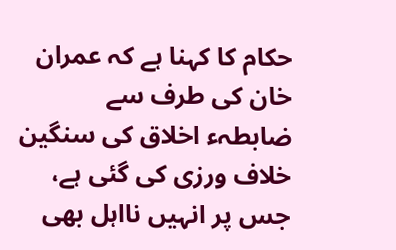حکام کا کہنا ہے کہ عمران خان کی طرف سے ضابطہء اخلاق کی سنگین خلاف ورزی کی گئی ہے، جس پر انہیں نااہل بھی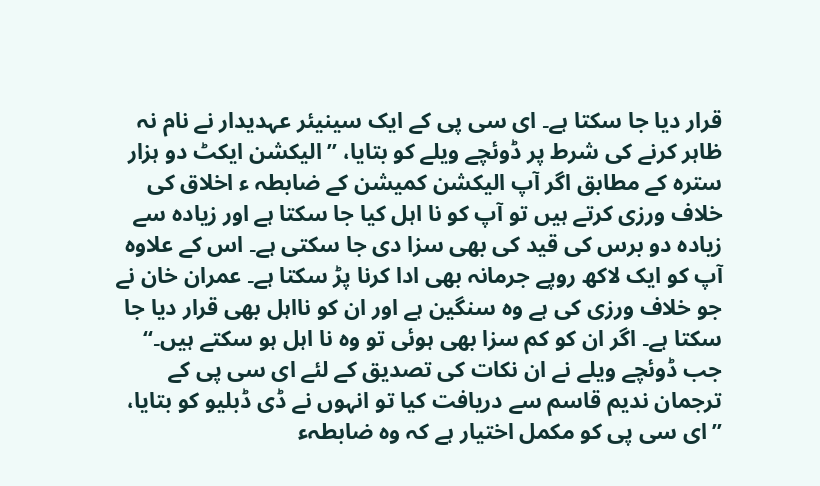قرار دیا جا سکتا ہے۔ ای سی پی کے ایک سینیئر عہدیدار نے نام نہ ظاہر کرنے کی شرط پر ڈوئچے ویلے کو بتایا، ’’الیکشن ایکٹ دو ہزار سترہ کے مطابق اگر آپ الیکشن کمیشن کے ضابطہ ء اخلاق کی خلاف ورزی کرتے ہیں تو آپ کو نا اہل کیا جا سکتا ہے اور زیادہ سے زیادہ دو برس کی قید کی بھی سزا دی جا سکتی ہے۔ اس کے علاوہ آپ کو ایک لاکھ روپے جرمانہ بھی ادا کرنا پڑ سکتا ہے۔ عمران خان نے جو خلاف ورزی کی ہے وہ سنگین ہے اور ان کو نااہل بھی قرار دیا جا سکتا ہے۔ اگر ان کو کم سزا بھی ہوئی تو وہ نا اہل ہو سکتے ہیں۔‘‘
جب ڈوئچے ویلے نے ان نکات کی تصدیق کے لئے ای سی پی کے ترجمان ندیم قاسم سے دریافت کیا تو انہوں نے ڈی ڈبلیو کو بتایا، ’’ای سی پی کو مکمل اختیار ہے کہ وہ ضابطہء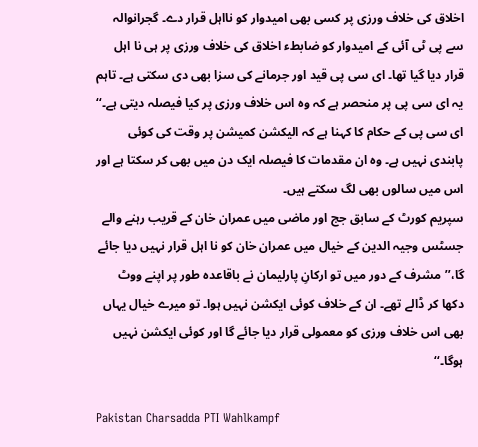اخلاق کی خلاف ورزی پر کسی بھی امیدوار کو نااہل قرار دے۔ گجرانوالہ سے پی ٹی آئی کے امیدوار کو ضابطء اخلاق کی خلاف ورزی پر ہی نا اہل قرار دیا گیا تھا۔ ای سی پی قید اور جرمانے کی سزا بھی دی سکتی ہے۔ تاہم یہ ای سی پی پر منحصر ہے کہ وہ اس خلاف ورزی پر کیا فیصلہ دیتی ہے۔‘‘
ای سی پی کے حکام کا کہنا ہے کہ الیکشن کمیشن پر وقت کی کوئی پابندی نہیں ہے۔ وہ ان مقدمات کا فیصلہ ایک دن میں بھی کر سکتا ہے اور اس میں سالوں بھی لگ سکتے ہیں۔
سپریم کورٹ کے سابق جج اور ماضی میں عمران خان کے قریب رہنے والے جسٹس وجیہ الدین کے خیال میں عمران خان کو نا اہل قرار نہیں دیا جائے گا،’’مشرف کے دور میں تو ارکانِ پارلیمان نے باقاعدہ طور پر اپنے ووٹ دکھا کر ڈالے تھے۔ ان کے خلاف کوئی ایکشن نہیں ہوا۔ تو میرے خیال یہاں بھی اس خلاف ورزی کو معمولی قرار دیا جائے گا اور کوئی ایکشن نہیں ہوگا۔‘‘

Pakistan Charsadda PTI Wahlkampf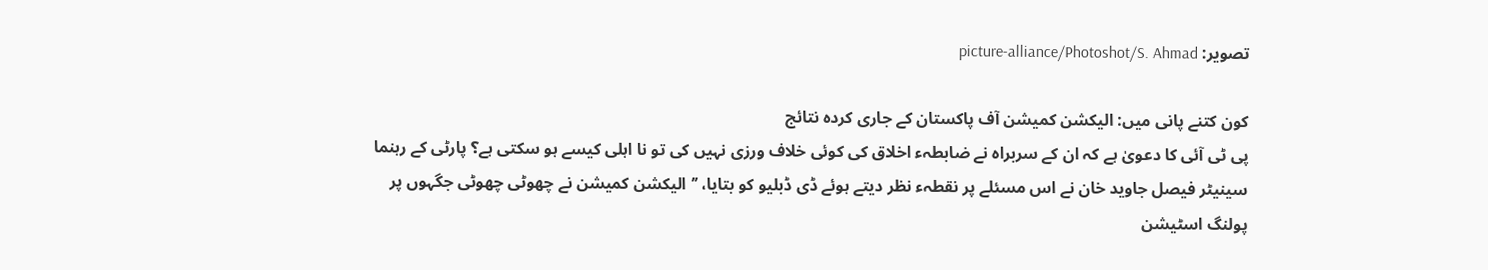تصویر: picture-alliance/Photoshot/S. Ahmad

کون کتنے پانی میں: الیکشن کمیشن آف پاکستان کے جاری کردہ نتائج
پی ٹی آئی کا دعویٰ ہے کہ ان کے سربراہ نے ضابطہء اخلاق کی کوئی خلاف ورزی نہیں کی تو نا اہلی کیسے ہو سکتی ہے؟ پارٹی کے رہنما سینیٹر فیصل جاوید خان نے اس مسئلے پر نقطہء نظر دیتے ہوئے ڈی ڈبلیو کو بتایا، ’’الیکشن کمیشن نے چھوٹی چھوٹی جگہوں پر پولنگ اسٹیشن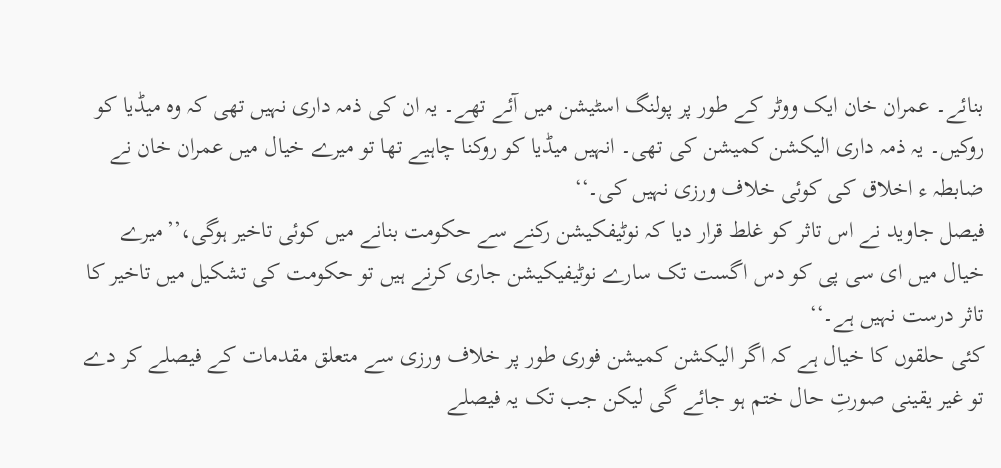بنائے۔ عمران خان ایک ووٹر کے طور پر پولنگ اسٹیشن میں آئے تھے۔ یہ ان کی ذمہ داری نہیں تھی کہ وہ میڈیا کو روکیں۔ یہ ذمہ داری الیکشن کمیشن کی تھی۔ انہیں میڈیا کو روکنا چاہیے تھا تو میرے خیال میں عمران خان نے ضابطہ ء اخلاق کی کوئی خلاف ورزی نہیں کی۔‘‘
فیصل جاوید نے اس تاثر کو غلط قرار دیا کہ نوٹیفکیشن رکنے سے حکومت بنانے میں کوئی تاخیر ہوگی،’’میرے خیال میں ای سی پی کو دس اگست تک سارے نوٹیفیکیشن جاری کرنے ہیں تو حکومت کی تشکیل میں تاخیر کا تاثر درست نہیں ہے۔‘‘
کئی حلقوں کا خیال ہے کہ اگر الیکشن کمیشن فوری طور پر خلاف ورزی سے متعلق مقدمات کے فیصلے کر دے تو غیر یقینی صورتِ حال ختم ہو جائے گی لیکن جب تک یہ فیصلے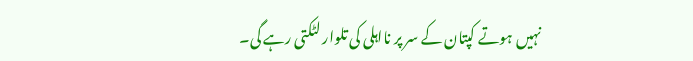نہیں ہوتے کپتان کے سر پر نااہلی کی تلوار لٹکتی رہے گی۔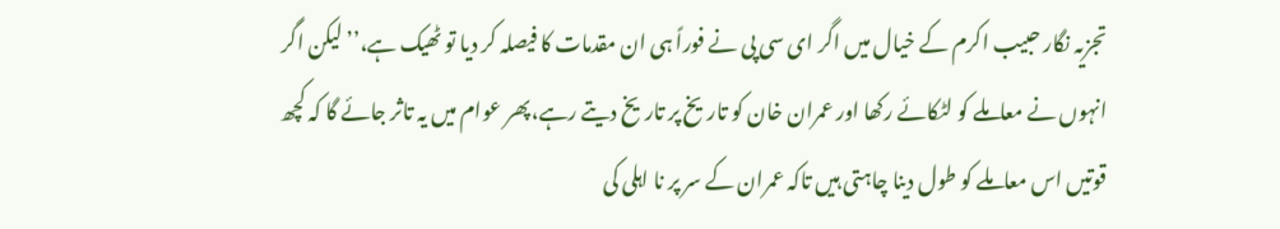تجزیہ نگار حبیب اکرم کے خیال میں اگر ای سی پی نے فوراً ہی ان مقدمات کا فیصلہ کر دیا تو ٹھیک ہے،’’لیکن اگر انہوں نے معاملے کو لٹکائے رکھا اور عمران خان کو تاریخ پر تاریخ دیتے رہے،پھر عوام میں یہ تاثر جائے گا کہ کچھ قوتیں اس معاملے کو طول دینا چاہتی ہیں تاکہ عمران کے سر پر نا اہلی کی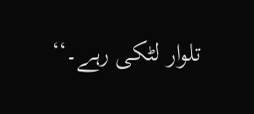تلوار لٹکی رہے۔‘‘